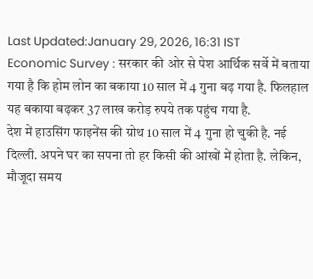Last Updated:January 29, 2026, 16:31 IST
Economic Survey : सरकार की ओर से पेश आर्थिक सर्वे में बताया गया है कि होम लोन का बकाया 10 साल में 4 गुना बढ़ गया है. फिलहाल यह बकाया बढ़कर 37 लाख करोड़ रुपये तक पहुंच गया है.
देश में हाउसिंग फाइनेंस की ग्रोथ 10 साल में 4 गुना हो चुकी है. नई दिल्ली. अपने घर का सपना तो हर किसी की आंखों में होता है. लेकिन, मौजूदा समय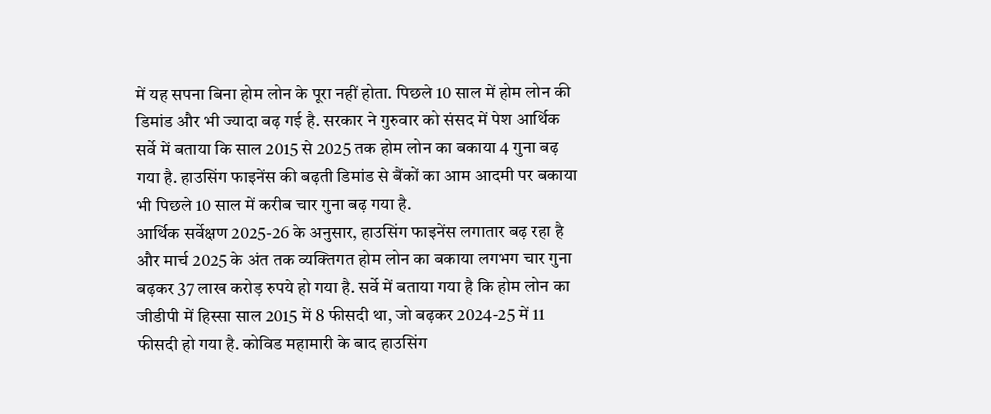में यह सपना बिना होम लोन के पूरा नहीं होता. पिछले 10 साल में होम लोन की डिमांड और भी ज्यादा बढ़ गई है. सरकार ने गुरुवार को संसद में पेश आर्थिक सर्वे में बताया कि साल 2015 से 2025 तक होम लोन का बकाया 4 गुना बढ़ गया है. हाउसिंग फाइनेंस की बढ़ती डिमांड से बैंकों का आम आदमी पर बकाया भी पिछले 10 साल में करीब चार गुना बढ़ गया है.
आर्थिक सर्वेक्षण 2025-26 के अनुसार, हाउसिंग फाइनेंस लगातार बढ़ रहा है और मार्च 2025 के अंत तक व्यक्तिगत होम लोन का बकाया लगभग चार गुना बढ़कर 37 लाख करोड़ रुपये हो गया है. सर्वे में बताया गया है कि होम लोन का जीडीपी में हिस्सा साल 2015 में 8 फीसदी था, जो बढ़कर 2024-25 में 11 फीसदी हो गया है. कोविड महामारी के बाद हाउसिंग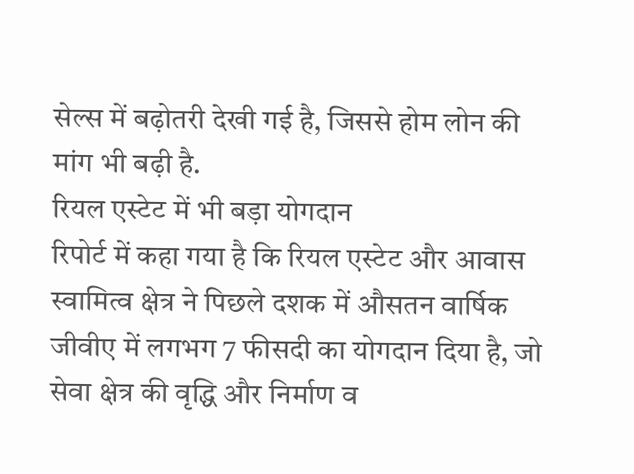सेल्स में बढ़ोतरी देखी गई है, जिससे होम लोन की मांग भी बढ़ी है.
रियल एस्टेट में भी बड़ा योगदान
रिपोर्ट में कहा गया है कि रियल एस्टेट और आवास स्वामित्व क्षेत्र ने पिछले दशक में औसतन वार्षिक जीवीए में लगभग 7 फीसदी का योगदान दिया है, जो सेवा क्षेत्र की वृद्धि और निर्माण व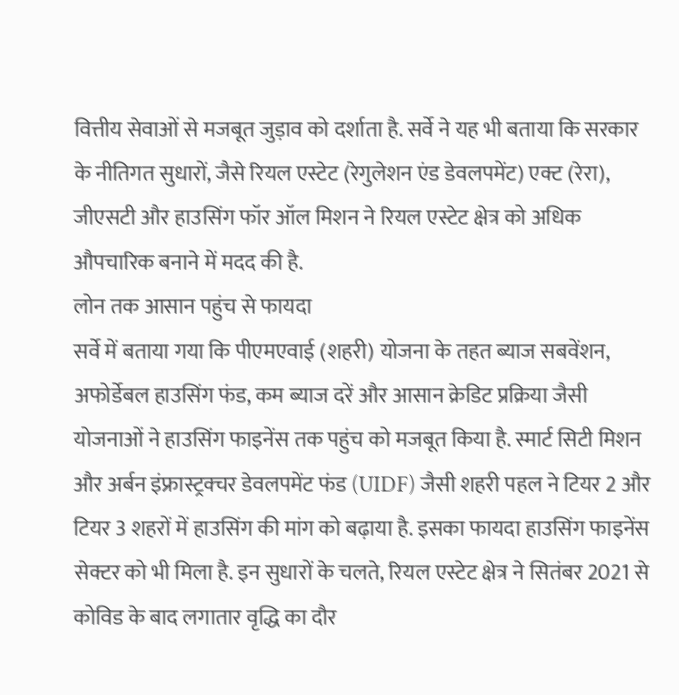वित्तीय सेवाओं से मजबूत जुड़ाव को दर्शाता है. सर्वे ने यह भी बताया कि सरकार के नीतिगत सुधारों, जैसे रियल एस्टेट (रेगुलेशन एंड डेवलपमेंट) एक्ट (रेरा), जीएसटी और हाउसिंग फॉर ऑल मिशन ने रियल एस्टेट क्षेत्र को अधिक औपचारिक बनाने में मदद की है.
लोन तक आसान पहुंच से फायदा
सर्वे में बताया गया कि पीएमएवाई (शहरी) योजना के तहत ब्याज सबवेंशन, अफोर्डेबल हाउसिंग फंड, कम ब्याज दरें और आसान क्रेडिट प्रक्रिया जैसी योजनाओं ने हाउसिंग फाइनेंस तक पहुंच को मजबूत किया है. स्मार्ट सिटी मिशन और अर्बन इंफ्रास्ट्रक्चर डेवलपमेंट फंड (UIDF) जैसी शहरी पहल ने टियर 2 और टियर 3 शहरों में हाउसिंग की मांग को बढ़ाया है. इसका फायदा हाउसिंग फाइनेंस सेक्टर को भी मिला है. इन सुधारों के चलते, रियल एस्टेट क्षेत्र ने सितंबर 2021 से कोविड के बाद लगातार वृद्धि का दौर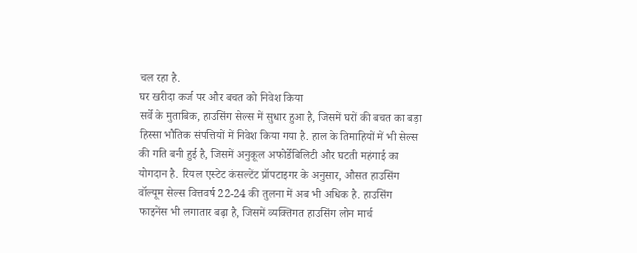चल रहा है.
घर खरीदा कर्ज पर और बचत को निवेश किया
सर्वे के मुताबिक, हाउसिंग सेल्स में सुधार हुआ है, जिसमें घरों की बचत का बड़ा हिस्सा भौतिक संपत्तियों में निवेश किया गया है. हाल के तिमाहियों में भी सेल्स की गति बनी हुई है, जिसमें अनुकूल अफोर्डेबिलिटी और घटती महंगाई का योगदान है. रियल एस्टेट कंसल्टेंट प्रॉपटाइगर के अनुसार, औसत हाउसिंग वॉल्यूम सेल्स वित्तवर्ष 22-24 की तुलना में अब भी अधिक है. हाउसिंग फाइनेंस भी लगातार बढ़ा है, जिसमें व्यक्तिगत हाउसिंग लोन मार्च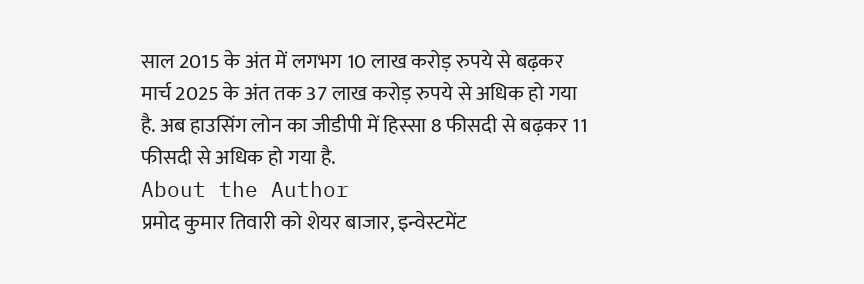साल 2015 के अंत में लगभग 10 लाख करोड़ रुपये से बढ़कर मार्च 2025 के अंत तक 37 लाख करोड़ रुपये से अधिक हो गया है. अब हाउसिंग लोन का जीडीपी में हिस्सा 8 फीसदी से बढ़कर 11 फीसदी से अधिक हो गया है.
About the Author
प्रमोद कुमार तिवारी को शेयर बाजार, इन्वेस्टमेंट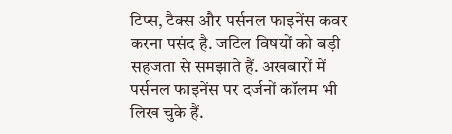टिप्स, टैक्स और पर्सनल फाइनेंस कवर करना पसंद है. जटिल विषयों को बड़ी सहजता से समझाते हैं. अखबारों में पर्सनल फाइनेंस पर दर्जनों कॉलम भी लिख चुके हैं.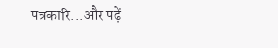पत्रकारि...और पढ़ें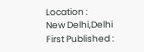Location :
New Delhi,Delhi
First Published :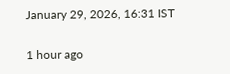January 29, 2026, 16:31 IST

1 hour ago